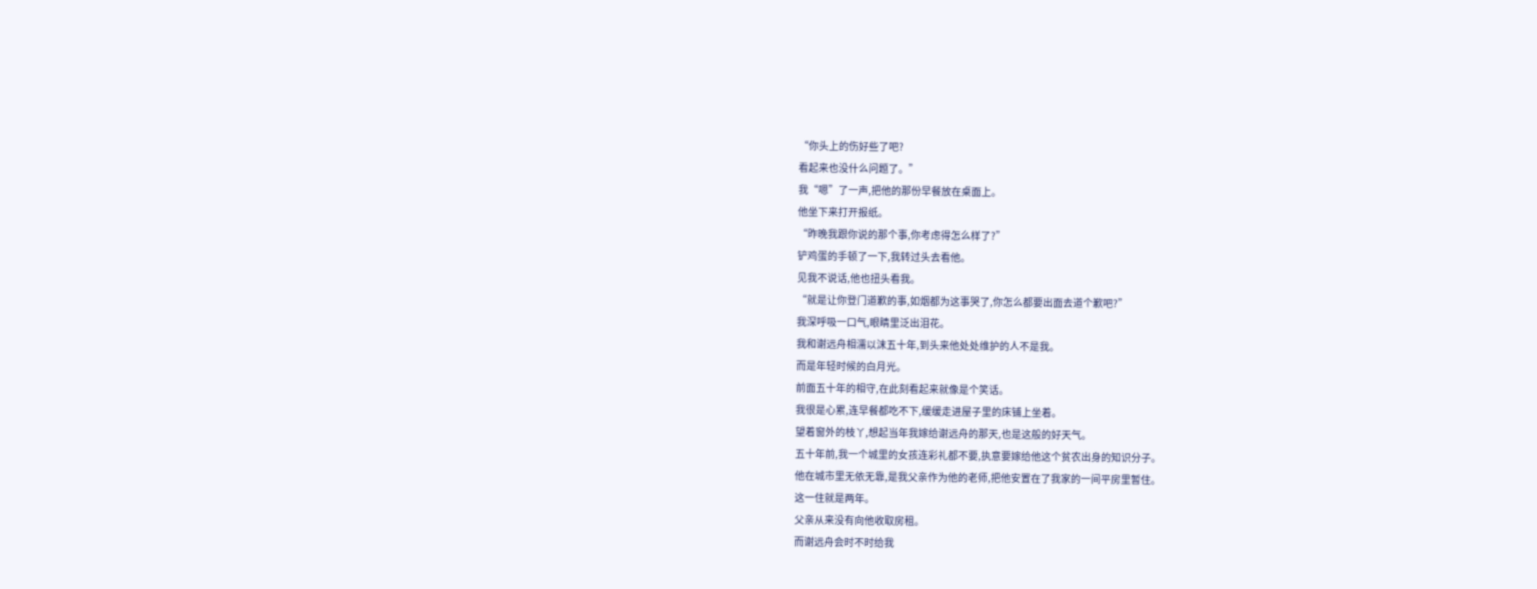“你头上的伤好些了吧?
看起来也没什么问题了。”
我“嗯”了一声,把他的那份早餐放在桌面上。
他坐下来打开报纸。
“昨晚我跟你说的那个事,你考虑得怎么样了?”
铲鸡蛋的手顿了一下,我转过头去看他。
见我不说话,他也扭头看我。
“就是让你登门道歉的事,如烟都为这事哭了,你怎么都要出面去道个歉吧?”
我深呼吸一口气,眼睛里泛出泪花。
我和谢远舟相濡以沫五十年,到头来他处处维护的人不是我。
而是年轻时候的白月光。
前面五十年的相守,在此刻看起来就像是个笑话。
我很是心累,连早餐都吃不下,缓缓走进屋子里的床铺上坐着。
望着窗外的枝丫,想起当年我嫁给谢远舟的那天,也是这般的好天气。
五十年前,我一个城里的女孩连彩礼都不要,执意要嫁给他这个贫农出身的知识分子。
他在城市里无依无靠,是我父亲作为他的老师,把他安置在了我家的一间平房里暂住。
这一住就是两年。
父亲从来没有向他收取房租。
而谢远舟会时不时给我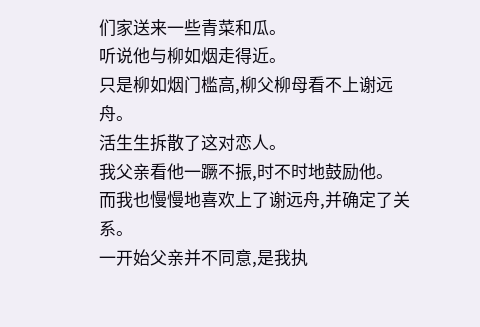们家送来一些青菜和瓜。
听说他与柳如烟走得近。
只是柳如烟门槛高,柳父柳母看不上谢远舟。
活生生拆散了这对恋人。
我父亲看他一蹶不振,时不时地鼓励他。
而我也慢慢地喜欢上了谢远舟,并确定了关系。
一开始父亲并不同意,是我执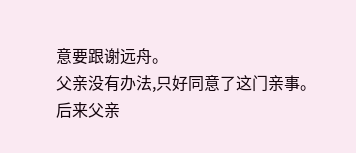意要跟谢远舟。
父亲没有办法,只好同意了这门亲事。
后来父亲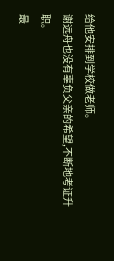给他安排到学校做老师。
谢远舟也没有辜负父亲的希望,不断地考证升职。
最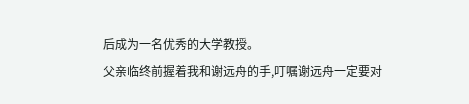后成为一名优秀的大学教授。
父亲临终前握着我和谢远舟的手,叮嘱谢远舟一定要对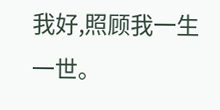我好,照顾我一生一世。